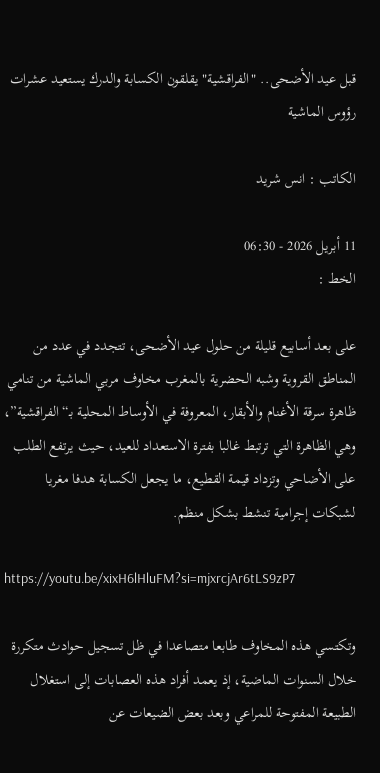قبل عيد الأضحى.. "الفراقشية" يقلقون الكسابة والدرك يستعيد عشرات رؤوس الماشية

الكاتب : انس شريد

11 أبريل 2026 - 06:30
الخط :

على بعد أسابيع قليلة من حلول عيد الأضحى، تتجدد في عدد من المناطق القروية وشبه الحضرية بالمغرب مخاوف مربي الماشية من تنامي ظاهرة سرقة الأغنام والأبقار، المعروفة في الأوساط المحلية بـ“الفراقشية”، وهي الظاهرة التي ترتبط غالبا بفترة الاستعداد للعيد، حيث يرتفع الطلب على الأضاحي وتزداد قيمة القطيع، ما يجعل الكسابة هدفا مغريا لشبكات إجرامية تنشط بشكل منظم.

https://youtu.be/xixH6lHluFM?si=mjxrcjAr6tLS9zP7

وتكتسي هذه المخاوف طابعا متصاعدا في ظل تسجيل حوادث متكررة خلال السنوات الماضية، إذ يعمد أفراد هذه العصابات إلى استغلال الطبيعة المفتوحة للمراعي وبعد بعض الضيعات عن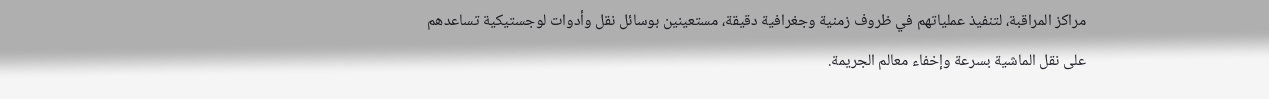مراكز المراقبة، لتنفيذ عملياتهم في ظروف زمنية وجغرافية دقيقة، مستعينين بوسائل نقل وأدوات لوجستيكية تساعدهم على نقل الماشية بسرعة وإخفاء معالم الجريمة.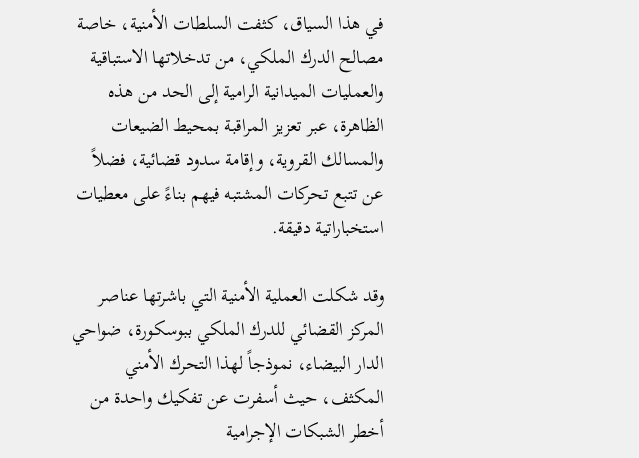في هذا السياق، كثفت السلطات الأمنية، خاصة مصالح الدرك الملكي، من تدخلاتها الاستباقية والعمليات الميدانية الرامية إلى الحد من هذه الظاهرة، عبر تعزيز المراقبة بمحيط الضيعات والمسالك القروية، وإقامة سدود قضائية، فضلاً عن تتبع تحركات المشتبه فيهم بناءً على معطيات استخباراتية دقيقة.

وقد شكلت العملية الأمنية التي باشرتها عناصر المركز القضائي للدرك الملكي ببوسكورة، ضواحي الدار البيضاء، نموذجاً لهذا التحرك الأمني المكثف، حيث أسفرت عن تفكيك واحدة من أخطر الشبكات الإجرامية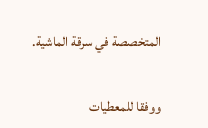المتخصصة في سرقة الماشية.

ووفقا للمعطيات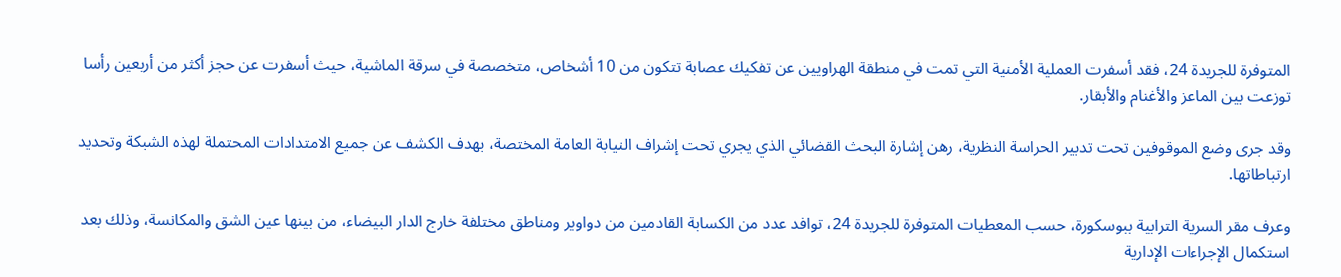المتوفرة للجريدة 24، فقد أسفرت العملية الأمنية التي تمت في منطقة الهراويين عن تفكيك عصابة تتكون من 10 أشخاص، متخصصة في سرقة الماشية، حيث أسفرت عن حجز أكثر من أربعين رأسا توزعت بين الماعز والأغنام والأبقار.

وقد جرى وضع الموقوفين تحت تدبير الحراسة النظرية، رهن إشارة البحث القضائي الذي يجري تحت إشراف النيابة العامة المختصة، بهدف الكشف عن جميع الامتدادات المحتملة لهذه الشبكة وتحديد ارتباطاتها.

وعرف مقر السرية الترابية ببوسكورة، حسب المعطيات المتوفرة للجريدة 24، توافد عدد من الكسابة القادمين من دواوير ومناطق مختلفة خارج الدار البيضاء، من بينها عين الشق والمكانسة، وذلك بعد استكمال الإجراءات الإدارية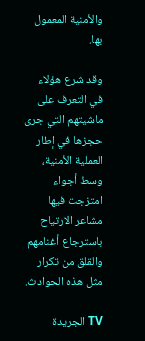والأمنية المعمول بها.

وقد شرع هؤلاء في التعرف على ماشيتهم التي جرى حجزها في إطار العملية الأمنية، وسط أجواء امتزجت فيها مشاعر الارتياح باسترجاع أغنامهم والقلق من تكرار مثل هذه الحوادث.

TV الجريدة